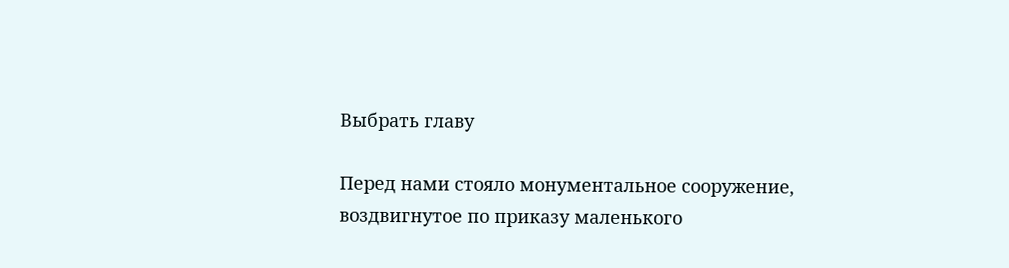Выбрать главу

Перед нами стояло монументальное сооружение, воздвигнутое по приказу маленького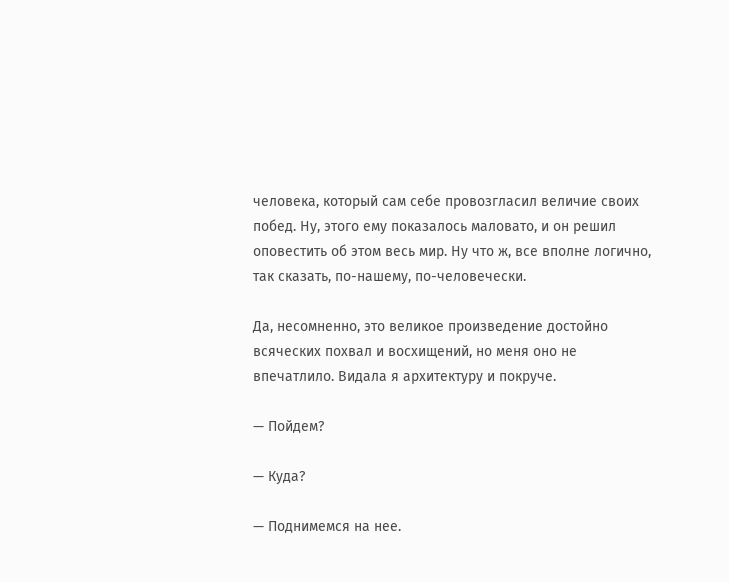человека, который сам себе провозгласил величие своих побед. Ну, этого ему показалось маловато, и он решил оповестить об этом весь мир. Ну что ж, все вполне логично, так сказать, по-нашему, по-человечески.

Да, несомненно, это великое произведение достойно всяческих похвал и восхищений, но меня оно не впечатлило. Видала я архитектуру и покруче.

— Пойдем?

— Куда?

— Поднимемся на нее.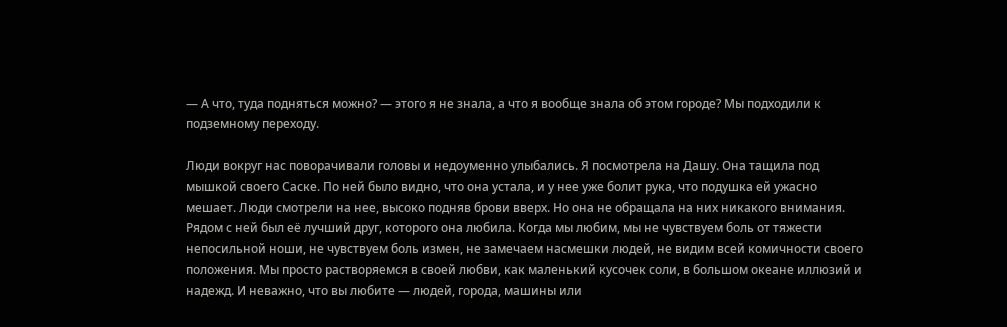— А что, туда подняться можно? — этого я не знала, а что я вообще знала об этом городе? Мы подходили к подземному переходу.

Люди вокруг нас поворачивали головы и недоуменно улыбались. Я посмотрела на Дашу. Она тащила под мышкой своего Саске. По ней было видно, что она устала, и у нее уже болит рука, что подушка ей ужасно мешает. Люди смотрели на нее, высоко подняв брови вверх. Но она не обращала на них никакого внимания. Рядом с ней был её лучший друг, которого она любила. Когда мы любим, мы не чувствуем боль от тяжести непосильной ноши, не чувствуем боль измен, не замечаем насмешки людей, не видим всей комичности своего положения. Мы просто растворяемся в своей любви, как маленький кусочек соли, в большом океане иллюзий и надежд. И неважно, что вы любите — людей, города, машины или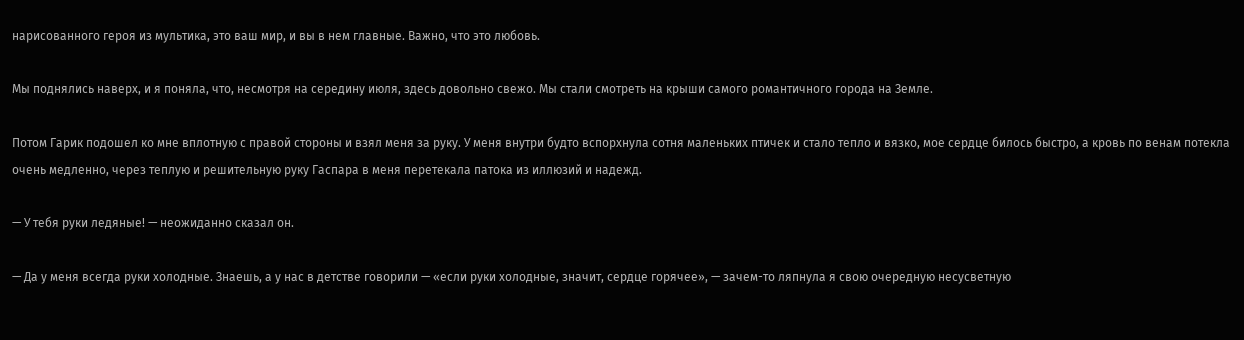нарисованного героя из мультика, это ваш мир, и вы в нем главные. Важно, что это любовь.

Мы поднялись наверх, и я поняла, что, несмотря на середину июля, здесь довольно свежо. Мы стали смотреть на крыши самого романтичного города на Земле.

Потом Гарик подошел ко мне вплотную с правой стороны и взял меня за руку. У меня внутри будто вспорхнула сотня маленьких птичек и стало тепло и вязко, мое сердце билось быстро, а кровь по венам потекла очень медленно, через теплую и решительную руку Гаспара в меня перетекала патока из иллюзий и надежд.

— У тебя руки ледяные! — неожиданно сказал он.

— Да у меня всегда руки холодные. Знаешь, а у нас в детстве говорили — «если руки холодные, значит, сердце горячее», — зачем-то ляпнула я свою очередную несусветную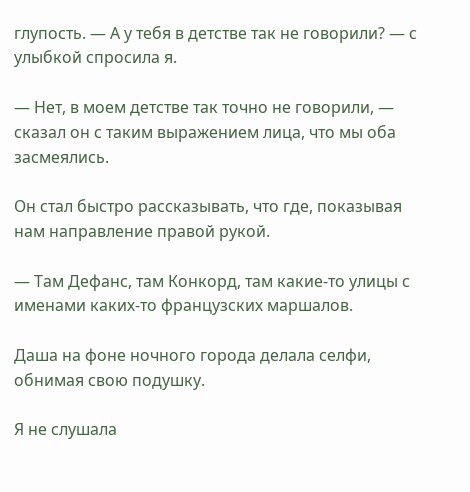глупость. — А у тебя в детстве так не говорили? — с улыбкой спросила я.

— Нет, в моем детстве так точно не говорили, — сказал он с таким выражением лица, что мы оба засмеялись.

Он стал быстро рассказывать, что где, показывая нам направление правой рукой.

— Там Дефанс, там Конкорд, там какие-то улицы с именами каких-то французских маршалов.

Даша на фоне ночного города делала селфи, обнимая свою подушку.

Я не слушала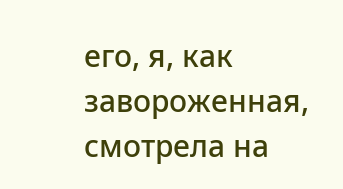его, я, как завороженная, смотрела на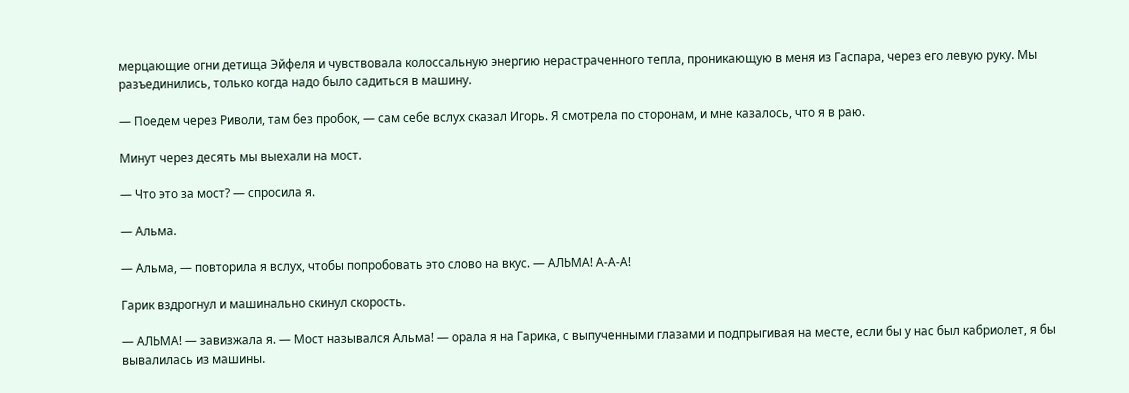мерцающие огни детища Эйфеля и чувствовала колоссальную энергию нерастраченного тепла, проникающую в меня из Гаспара, через его левую руку. Мы разъединились, только когда надо было садиться в машину.

— Поедем через Риволи, там без пробок, — сам себе вслух сказал Игорь. Я смотрела по сторонам, и мне казалось, что я в раю.

Минут через десять мы выехали на мост.

— Что это за мост? — спросила я.

— Альма.

— Альма, — повторила я вслух, чтобы попробовать это слово на вкус. — АЛЬМА! А-А-А!

Гарик вздрогнул и машинально скинул скорость.

— АЛЬМА! — завизжала я. — Мост назывался Альма! — орала я на Гарика, с выпученными глазами и подпрыгивая на месте, если бы у нас был кабриолет, я бы вывалилась из машины.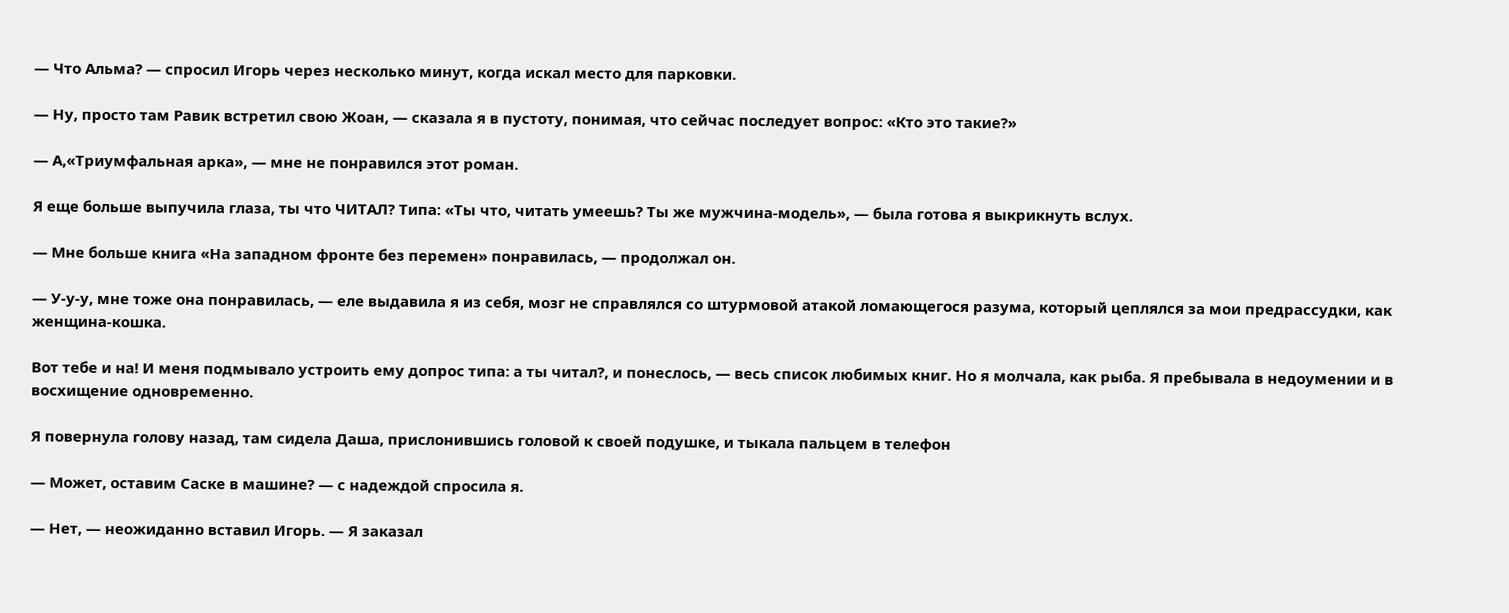— Что Альма? — спросил Игорь через несколько минут, когда искал место для парковки.

— Ну, просто там Равик встретил свою Жоан, — сказала я в пустоту, понимая, что сейчас последует вопрос: «Кто это такие?»

— А,«Триумфальная арка», — мне не понравился этот роман.

Я еще больше выпучила глаза, ты что ЧИТАЛ? Типа: «Ты что, читать умеешь? Ты же мужчина-модель», — была готова я выкрикнуть вслух.

— Мне больше книга «На западном фронте без перемен» понравилась, — продолжал он.

— У-у-у, мне тоже она понравилась, — еле выдавила я из себя, мозг не справлялся со штурмовой атакой ломающегося разума, который цеплялся за мои предрассудки, как женщина-кошка.

Вот тебе и на! И меня подмывало устроить ему допрос типа: а ты читал?, и понеслось, — весь список любимых книг. Но я молчала, как рыба. Я пребывала в недоумении и в восхищение одновременно.

Я повернула голову назад, там сидела Даша, прислонившись головой к своей подушке, и тыкала пальцем в телефон

— Может, оставим Саске в машине? — с надеждой спросила я.

— Нет, — неожиданно вставил Игорь. — Я заказал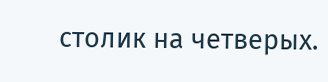столик на четверых.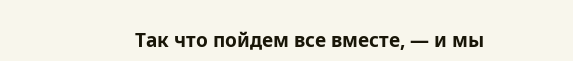Так что пойдем все вместе, — и мы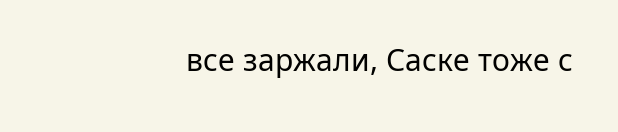все заржали, Саске тоже с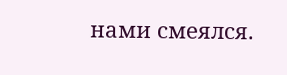нами смеялся.